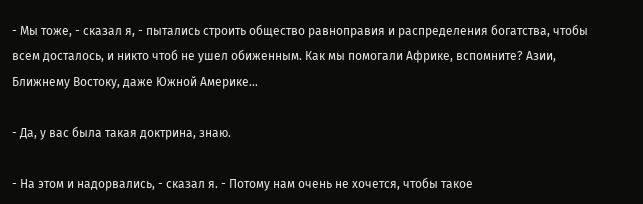- Мы тоже, - сказал я, - пытались строить общество равноправия и распределения богатства, чтобы всем досталось, и никто чтоб не ушел обиженным. Как мы помогали Африке, вспомните? Азии, Ближнему Востоку, даже Южной Америке…

- Да, у вас была такая доктрина, знаю.

- На этом и надорвались, - сказал я. - Потому нам очень не хочется, чтобы такое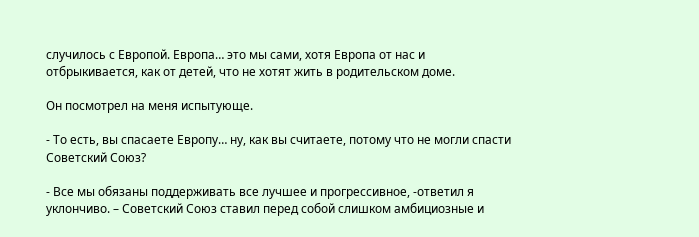случилось с Европой. Европа… это мы сами, хотя Европа от нас и отбрыкивается, как от детей, что не хотят жить в родительском доме.

Он посмотрел на меня испытующе.

- То есть, вы спасаете Европу… ну, как вы считаете, потому что не могли спасти Советский Союз?

- Все мы обязаны поддерживать все лучшее и прогрессивное, -ответил я уклончиво. – Советский Союз ставил перед собой слишком амбициозные и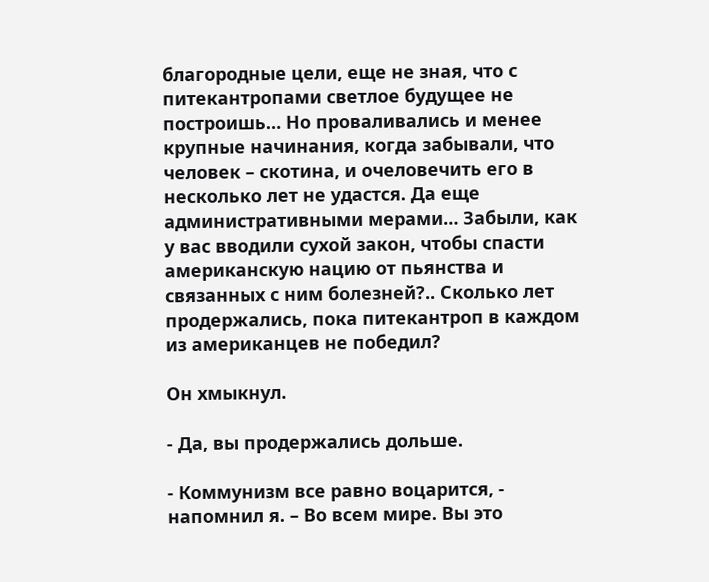благородные цели, еще не зная, что с питекантропами светлое будущее не построишь… Но проваливались и менее крупные начинания, когда забывали, что человек – скотина, и очеловечить его в несколько лет не удастся. Да еще административными мерами… Забыли, как у вас вводили сухой закон, чтобы спасти американскую нацию от пьянства и связанных с ним болезней?.. Сколько лет продержались, пока питекантроп в каждом из американцев не победил?

Он хмыкнул.

- Да, вы продержались дольше.

- Коммунизм все равно воцарится, - напомнил я. – Во всем мире. Вы это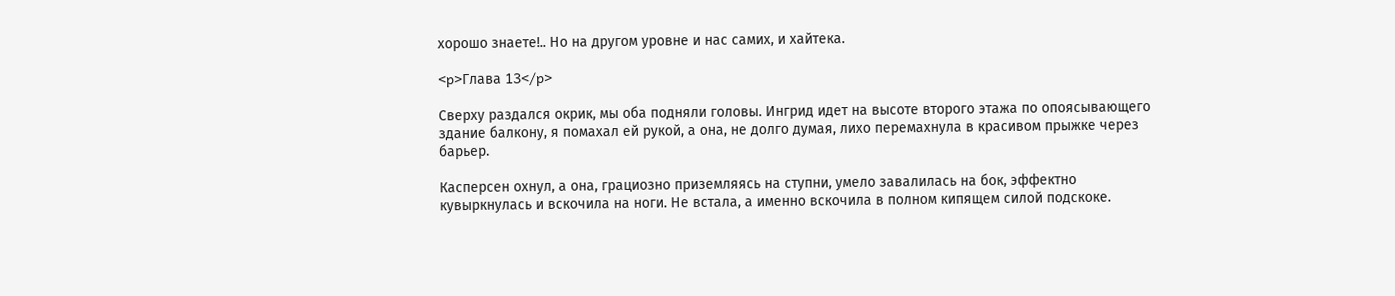хорошо знаете!.. Но на другом уровне и нас самих, и хайтека.

<p>Глава 13</p>

Сверху раздался окрик, мы оба подняли головы. Ингрид идет на высоте второго этажа по опоясывающего здание балкону, я помахал ей рукой, а она, не долго думая, лихо перемахнула в красивом прыжке через барьер.

Касперсен охнул, а она, грациозно приземляясь на ступни, умело завалилась на бок, эффектно кувыркнулась и вскочила на ноги. Не встала, а именно вскочила в полном кипящем силой подскоке.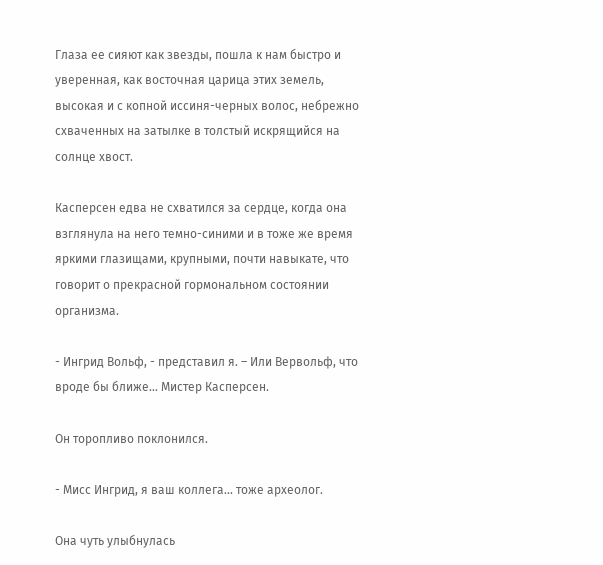Глаза ее сияют как звезды, пошла к нам быстро и уверенная, как восточная царица этих земель, высокая и с копной иссиня-черных волос, небрежно схваченных на затылке в толстый искрящийся на солнце хвост.

Касперсен едва не схватился за сердце, когда она взглянула на него темно-синими и в тоже же время яркими глазищами, крупными, почти навыкате, что говорит о прекрасной гормональном состоянии организма.

- Ингрид Вольф, - представил я. – Или Вервольф, что вроде бы ближе… Мистер Касперсен.

Он торопливо поклонился.

- Мисс Ингрид, я ваш коллега… тоже археолог.

Она чуть улыбнулась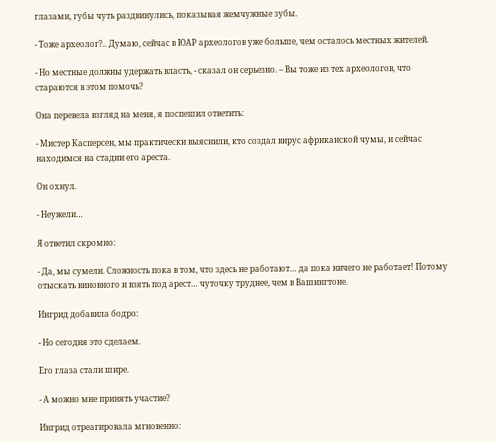глазами, губы чуть раздвинулись, показывая жемчужные зубы.

- Тоже археолог?.. Думаю, сейчас в ЮАР археологов уже больше, чем осталось местных жителей.

- Но местные должны удержать власть, - сказал он серьезно. – Вы тоже из тех археологов, что стараются в этом помочь?

Она перевела взгляд на меня, я поспешил ответить:

- Мистер Касперсен, мы практически выяснили, кто создал вирус африканской чумы, и сейчас находимся на стадии его ареста.

Он охнул.

- Неужели…

Я ответил скромно:

- Да, мы сумели. Сложность пока в том, что здесь не работают… да пока ничего не работает! Потому отыскать виновного и взять под арест… чуточку труднее, чем в Вашингтоне.

Ингрид добавила бодро:

- Но сегодня это сделаем.

Его глаза стали шире.

- А можно мне принять участие?

Ингрид отреагировала мгновенно: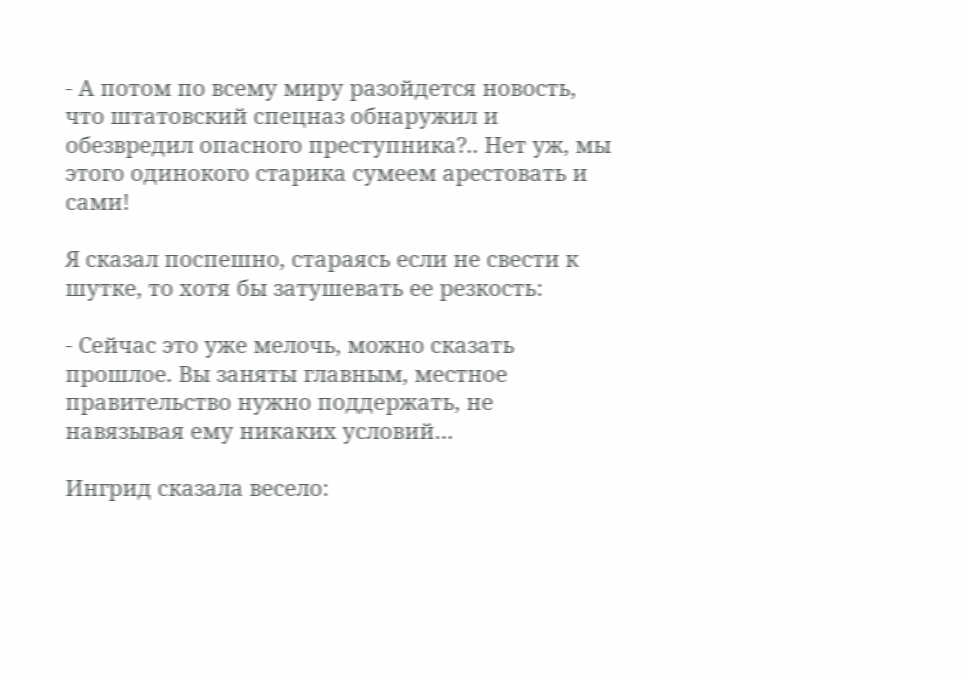- А потом по всему миру разойдется новость, что штатовский спецназ обнаружил и обезвредил опасного преступника?.. Нет уж, мы этого одинокого старика сумеем арестовать и сами!

Я сказал поспешно, стараясь если не свести к шутке, то хотя бы затушевать ее резкость:

- Сейчас это уже мелочь, можно сказать прошлое. Вы заняты главным, местное правительство нужно поддержать, не навязывая ему никаких условий…

Ингрид сказала весело: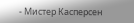- Мистер Касперсен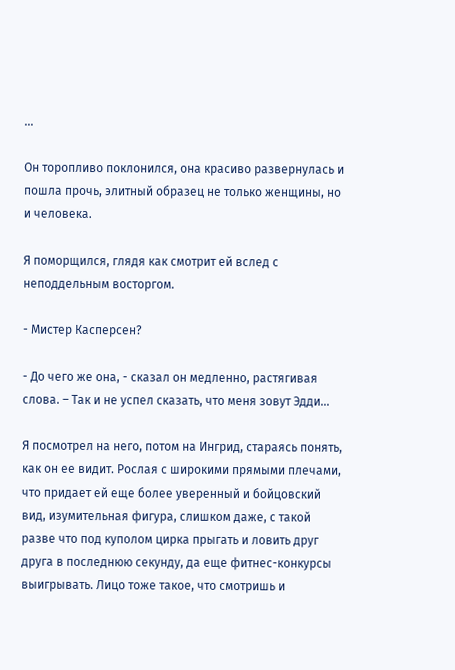…

Он торопливо поклонился, она красиво развернулась и пошла прочь, элитный образец не только женщины, но и человека.

Я поморщился, глядя как смотрит ей вслед с неподдельным восторгом.

- Мистер Касперсен?

- До чего же она, - сказал он медленно, растягивая слова. – Так и не успел сказать, что меня зовут Эдди…

Я посмотрел на него, потом на Ингрид, стараясь понять, как он ее видит. Рослая с широкими прямыми плечами, что придает ей еще более уверенный и бойцовский вид, изумительная фигура, слишком даже, с такой разве что под куполом цирка прыгать и ловить друг друга в последнюю секунду, да еще фитнес-конкурсы выигрывать. Лицо тоже такое, что смотришь и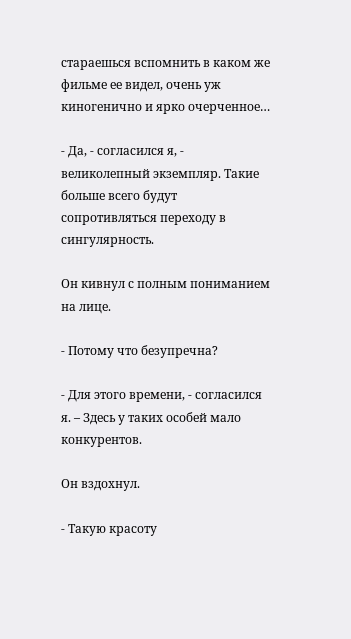стараешься вспомнить в каком же фильме ее видел, очень уж киногенично и ярко очерченное…

- Да, - согласился я, - великолепный экземпляр. Такие больше всего будут сопротивляться переходу в сингулярность.

Он кивнул с полным пониманием на лице.

- Потому что безупречна?

- Для этого времени, - согласился я. – Здесь у таких особей мало конкурентов.

Он вздохнул.

- Такую красоту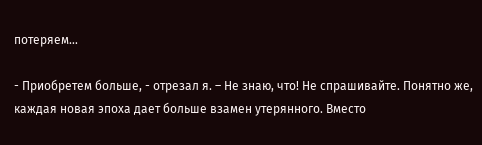потеряем…

- Приобретем больше, - отрезал я. – Не знаю, что! Не спрашивайте. Понятно же, каждая новая эпоха дает больше взамен утерянного. Вместо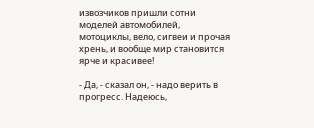извозчиков пришли сотни моделей автомобилей, мотоциклы, вело, сигвеи и прочая хрень, и вообще мир становится ярче и красивее!

- Да, - сказал он, - надо верить в прогресс. Надеюсь,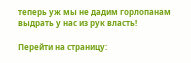теперь уж мы не дадим горлопанам выдрать у нас из рук власть!

Перейти на страницу: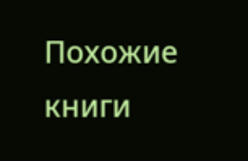Похожие книги